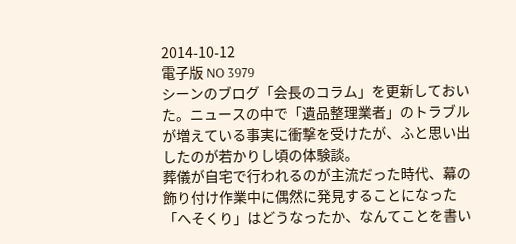2014-10-12
電子版 NO 3979
シーンのブログ「会長のコラム」を更新しておいた。ニュースの中で「遺品整理業者」のトラブルが増えている事実に衝撃を受けたが、ふと思い出したのが若かりし頃の体験談。
葬儀が自宅で行われるのが主流だった時代、幕の飾り付け作業中に偶然に発見することになった「へそくり」はどうなったか、なんてことを書い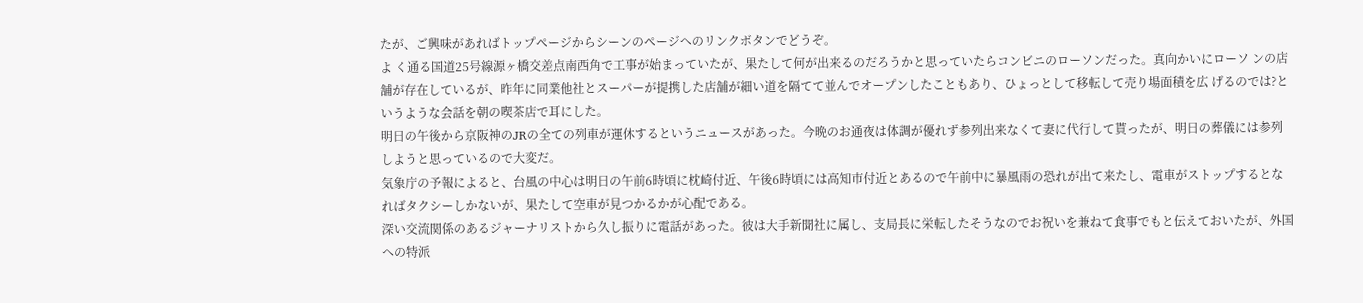たが、ご興味があればトップページからシーンのページへのリンクボタンでどうぞ。
よ く通る国道25号線源ヶ橋交差点南西角で工事が始まっていたが、果たして何が出来るのだろうかと思っていたらコンビニのローソンだった。真向かいにローソ ンの店舗が存在しているが、昨年に同業他社とスーパーが提携した店舗が細い道を隔てて並んでオープンしたこともあり、ひょっとして移転して売り場面積を広 げるのでは?というような会話を朝の喫茶店で耳にした。
明日の午後から京阪神のJRの全ての列車が運休するというニュースがあった。今晩のお通夜は体調が優れず参列出来なくて妻に代行して貰ったが、明日の葬儀には参列しようと思っているので大変だ。
気象庁の予報によると、台風の中心は明日の午前6時頃に枕崎付近、午後6時頃には高知市付近とあるので午前中に暴風雨の恐れが出て来たし、電車がストップするとなればタクシーしかないが、果たして空車が見つかるかが心配である。
深い交流関係のあるジャーナリストから久し振りに電話があった。彼は大手新聞社に属し、支局長に栄転したそうなのでお祝いを兼ねて食事でもと伝えておいたが、外国への特派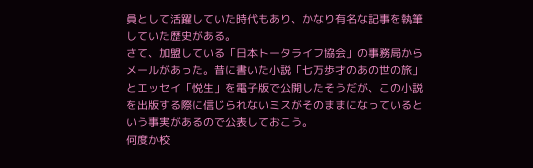員として活躍していた時代もあり、かなり有名な記事を執筆していた歴史がある。
さて、加盟している「日本トータライフ協会」の事務局からメールがあった。昔に書いた小説「七万歩才のあの世の旅」とエッセイ「悦生」を電子版で公開したそうだが、この小説を出版する際に信じられないミスがそのままになっているという事実があるので公表しておこう。
何度か校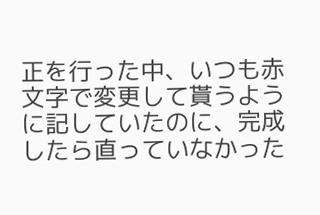正を行った中、いつも赤文字で変更して貰うように記していたのに、完成したら直っていなかった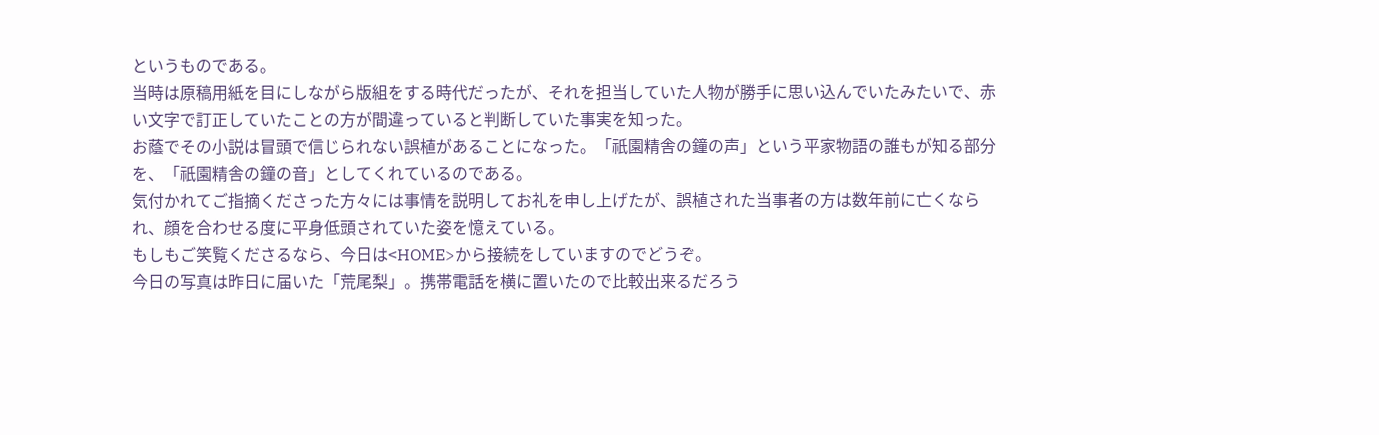というものである。
当時は原稿用紙を目にしながら版組をする時代だったが、それを担当していた人物が勝手に思い込んでいたみたいで、赤い文字で訂正していたことの方が間違っていると判断していた事実を知った。
お蔭でその小説は冒頭で信じられない誤植があることになった。「祇園精舎の鐘の声」という平家物語の誰もが知る部分を、「祇園精舎の鐘の音」としてくれているのである。
気付かれてご指摘くださった方々には事情を説明してお礼を申し上げたが、誤植された当事者の方は数年前に亡くなられ、顔を合わせる度に平身低頭されていた姿を憶えている。
もしもご笑覧くださるなら、今日は<HOME>から接続をしていますのでどうぞ。
今日の写真は昨日に届いた「荒尾梨」。携帯電話を横に置いたので比較出来るだろう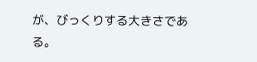が、びっくりする大きさである。